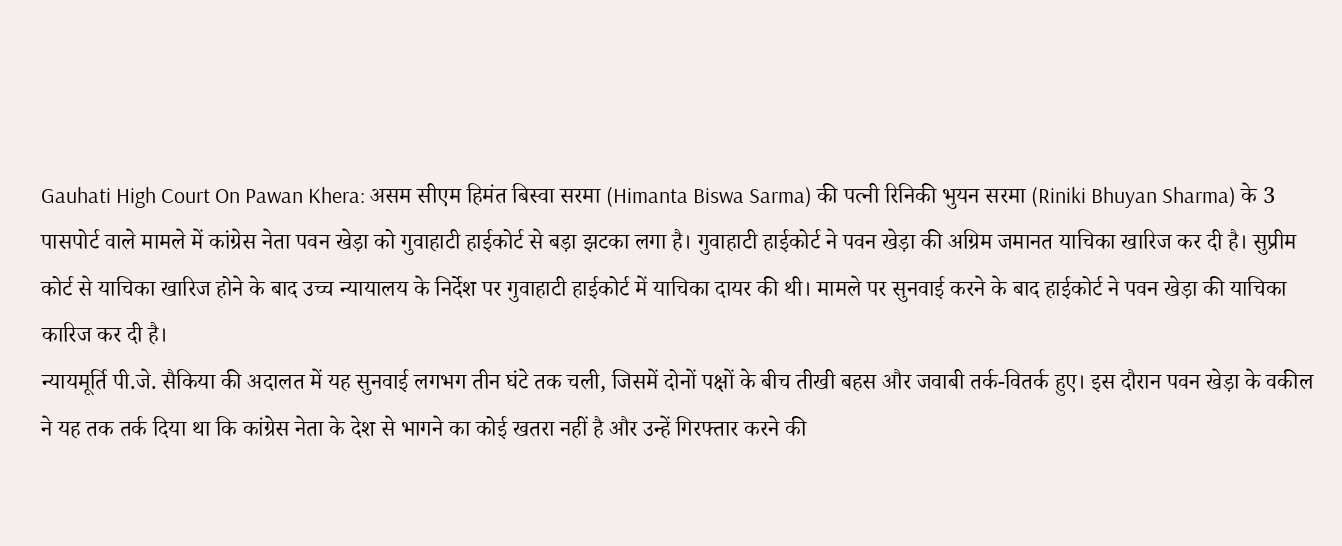Gauhati High Court On Pawan Khera: असम सीएम हिमंत बिस्वा सरमा (Himanta Biswa Sarma) की पत्नी रिनिकी भुयन सरमा (Riniki Bhuyan Sharma) के 3 पासपोर्ट वाले मामले में कांग्रेस नेता पवन खेड़ा को गुवाहाटी हाईकोर्ट से बड़ा झटका लगा है। गुवाहाटी हाईकोर्ट ने पवन खेड़ा की अग्रिम जमानत याचिका खारिज कर दी है। सुप्रीम कोर्ट से याचिका खारिज होने के बाद उच्च न्यायालय के निर्देश पर गुवाहाटी हाईकोर्ट में याचिका दायर की थी। मामले पर सुनवाई करने के बाद हाईकोर्ट ने पवन खेड़ा की याचिका कारिज कर दी है।
न्यायमूर्ति पी.जे. सैकिया की अदालत में यह सुनवाई लगभग तीन घंटे तक चली, जिसमें दोनों पक्षों के बीच तीखी बहस और जवाबी तर्क-वितर्क हुए। इस दौरान पवन खेड़ा के वकील ने यह तक तर्क दिया था कि कांग्रेस नेता के देश से भागने का कोई खतरा नहीं है और उन्हें गिरफ्तार करने की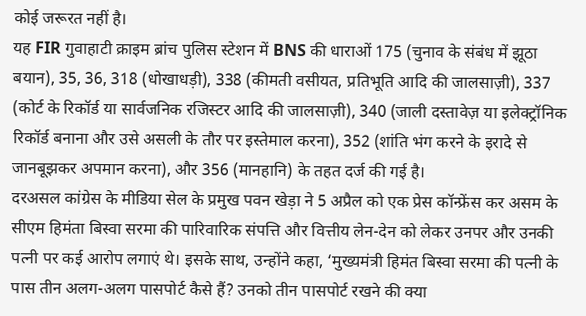कोई जरूरत नहीं है।
यह FIR गुवाहाटी क्राइम ब्रांच पुलिस स्टेशन में BNS की धाराओं 175 (चुनाव के संबंध में झूठा बयान), 35, 36, 318 (धोखाधड़ी), 338 (कीमती वसीयत, प्रतिभूति आदि की जालसाज़ी), 337 (कोर्ट के रिकॉर्ड या सार्वजनिक रजिस्टर आदि की जालसाज़ी), 340 (जाली दस्तावेज़ या इलेक्ट्रॉनिक रिकॉर्ड बनाना और उसे असली के तौर पर इस्तेमाल करना), 352 (शांति भंग करने के इरादे से जानबूझकर अपमान करना), और 356 (मानहानि) के तहत दर्ज की गई है।
दरअसल कांग्रेस के मीडिया सेल के प्रमुख पवन खेड़ा ने 5 अप्रैल को एक प्रेस कॉन्फ्रेंस कर असम के सीएम हिमंता बिस्वा सरमा की पारिवारिक संपत्ति और वित्तीय लेन-देन को लेकर उनपर और उनकी पत्नी पर कई आरोप लगाएं थे। इसके साथ, उन्होंने कहा, ‘मुख्यमंत्री हिमंत बिस्वा सरमा की पत्नी के पास तीन अलग-अलग पासपोर्ट कैसे हैं? उनको तीन पासपोर्ट रखने की क्या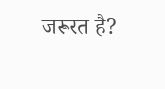जरूरत है?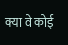क्या वे कोई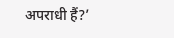अपराधी हैं?’